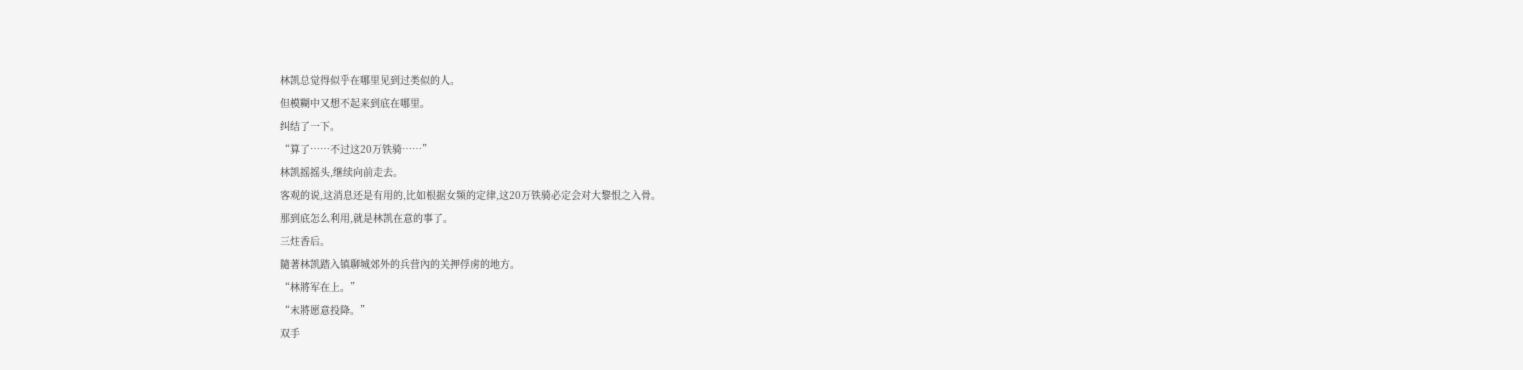林凯总觉得似乎在哪里见到过类似的人。
但模糊中又想不起来到底在哪里。
纠结了一下。
“算了……不过这20万铁骑……”
林凯摇摇头,继续向前走去。
客观的说,这消息还是有用的,比如根据女频的定律,这20万铁骑必定会对大黎恨之入骨。
那到底怎么利用,就是林凯在意的事了。
三炷香后。
隨著林凯踏入镇聊城郊外的兵营內的关押俘虏的地方。
“林將军在上。”
“末將愿意投降。”
双手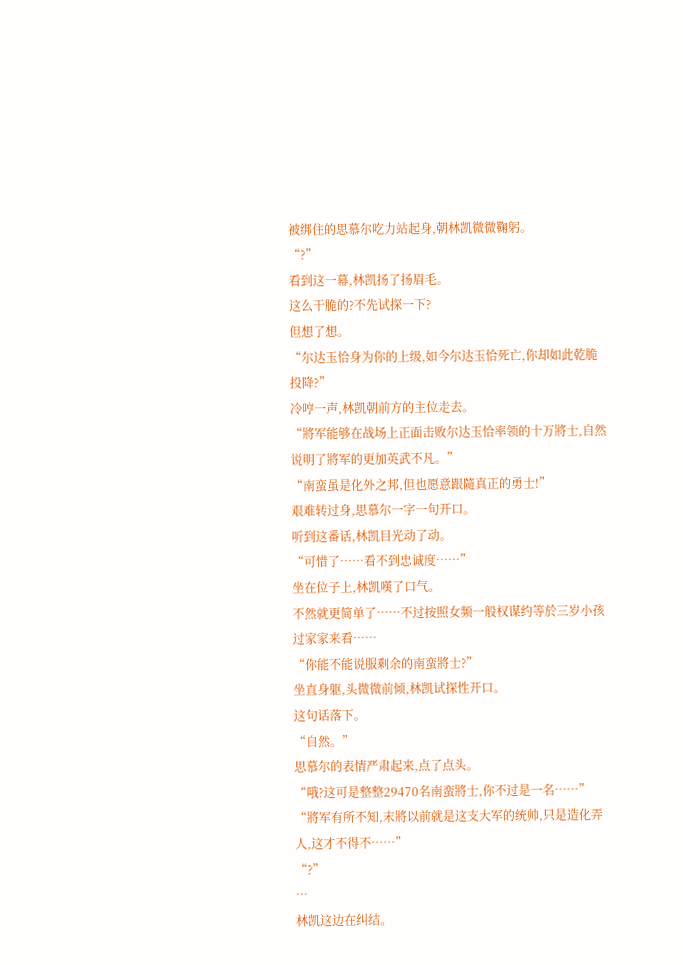被绑住的思慕尔吃力站起身,朝林凯微微鞠躬。
“?”
看到这一幕,林凯扬了扬眉毛。
这么干脆的?不先试探一下?
但想了想。
“尔达玉恰身为你的上级,如今尔达玉恰死亡,你却如此乾脆投降?”
冷哼一声,林凯朝前方的主位走去。
“將军能够在战场上正面击败尔达玉恰率领的十万將士,自然说明了將军的更加英武不凡。”
“南蛮虽是化外之邦,但也愿意跟隨真正的勇士!”
艰难转过身,思慕尔一字一句开口。
听到这番话,林凯目光动了动。
“可惜了……看不到忠诚度……”
坐在位子上,林凯嘆了口气。
不然就更简单了……不过按照女频一般权谋约等於三岁小孩过家家来看……
“你能不能说服剩余的南蛮將士?”
坐直身躯,头微微前倾,林凯试探性开口。
这句话落下。
“自然。”
思慕尔的表情严肃起来,点了点头。
“哦?这可是整整29470名南蛮將士,你不过是一名……”
“將军有所不知,末將以前就是这支大军的统帅,只是造化弄人,这才不得不……”
“?”
…
林凯这边在纠结。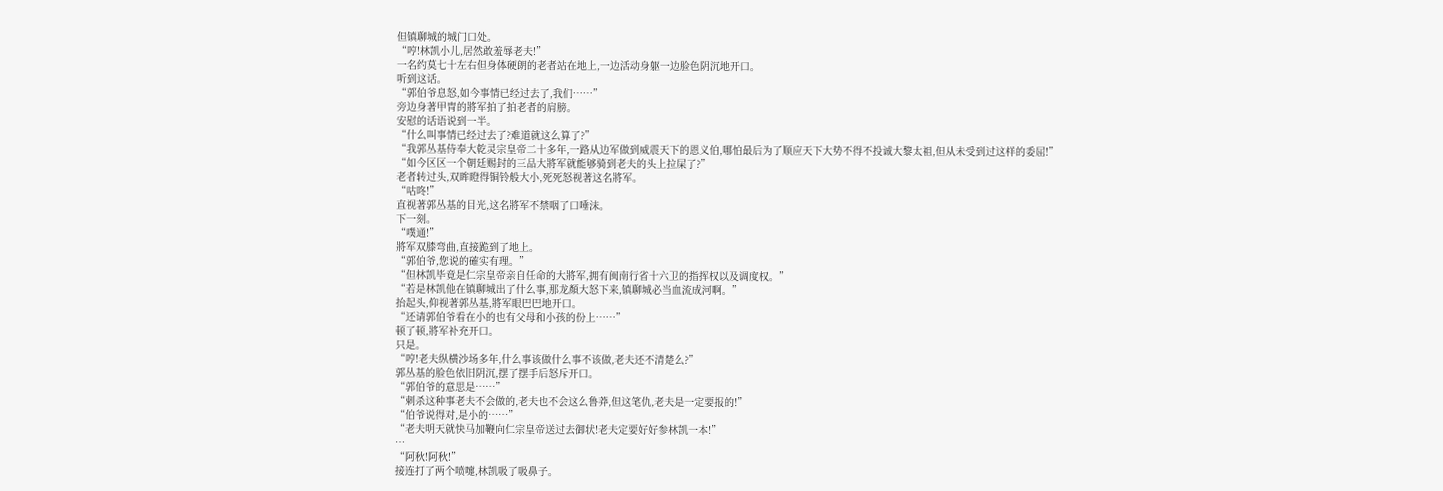但镇聊城的城门口处。
“哼!林凯小儿,居然敢羞辱老夫!”
一名约莫七十左右但身体硬朗的老者站在地上,一边活动身躯一边脸色阴沉地开口。
听到这话。
“郭伯爷息怒,如今事情已经过去了,我们……”
旁边身著甲冑的將军拍了拍老者的肩膀。
安慰的话语说到一半。
“什么叫事情已经过去了?难道就这么算了?”
“我郭丛基侍奉大乾灵宗皇帝二十多年,一路从边军做到威震天下的恩义伯,哪怕最后为了顺应天下大势不得不投诚大黎太祖,但从未受到过这样的委屈!”
“如今区区一个朝廷赐封的三品大將军就能够骑到老夫的头上拉屎了?”
老者转过头,双眸瞪得铜铃般大小,死死怒视著这名將军。
“咕咚!”
直视著郭丛基的目光,这名將军不禁咽了口唾沫。
下一刻。
“噗通!”
將军双膝弯曲,直接跪到了地上。
“郭伯爷,您说的確实有理。”
“但林凯毕竟是仁宗皇帝亲自任命的大將军,拥有闽南行省十六卫的指挥权以及调度权。”
“若是林凯他在镇聊城出了什么事,那龙顏大怒下来,镇聊城必当血流成河啊。”
抬起头,仰视著郭丛基,將军眼巴巴地开口。
“还请郭伯爷看在小的也有父母和小孩的份上……”
顿了顿,將军补充开口。
只是。
“哼!老夫纵横沙场多年,什么事该做什么事不该做,老夫还不清楚么?”
郭丛基的脸色依旧阴沉,摆了摆手后怒斥开口。
“郭伯爷的意思是……”
“刺杀这种事老夫不会做的,老夫也不会这么鲁莽,但这笔仇,老夫是一定要报的!”
“伯爷说得对,是小的……”
“老夫明天就快马加鞭向仁宗皇帝送过去御状!老夫定要好好参林凯一本!”
…
“阿秋!阿秋!”
接连打了两个喷嚏,林凯吸了吸鼻子。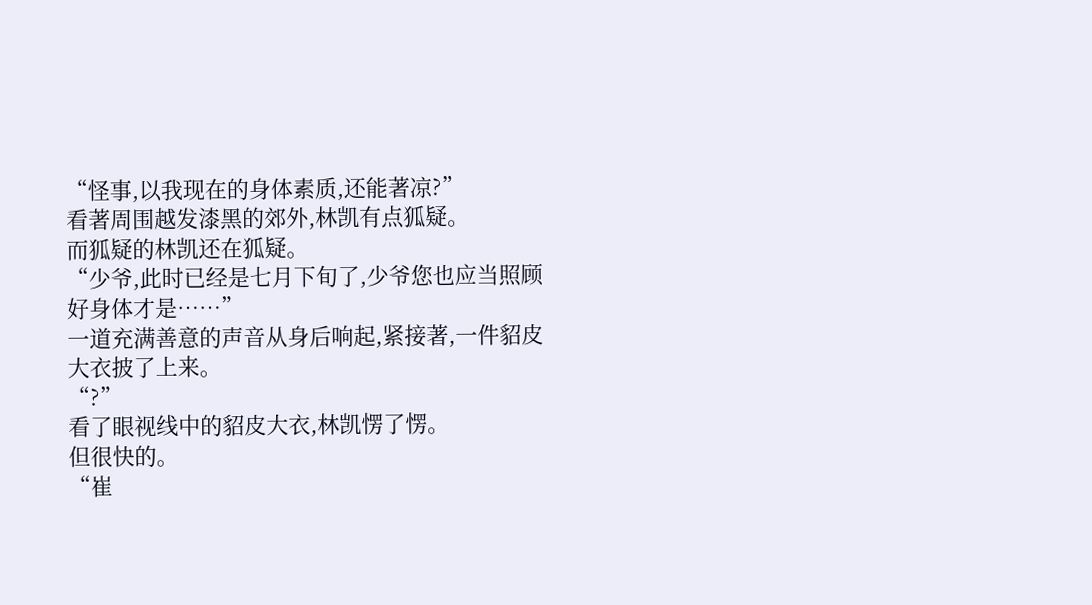“怪事,以我现在的身体素质,还能著凉?”
看著周围越发漆黑的郊外,林凯有点狐疑。
而狐疑的林凯还在狐疑。
“少爷,此时已经是七月下旬了,少爷您也应当照顾好身体才是……”
一道充满善意的声音从身后响起,紧接著,一件貂皮大衣披了上来。
“?”
看了眼视线中的貂皮大衣,林凯愣了愣。
但很快的。
“崔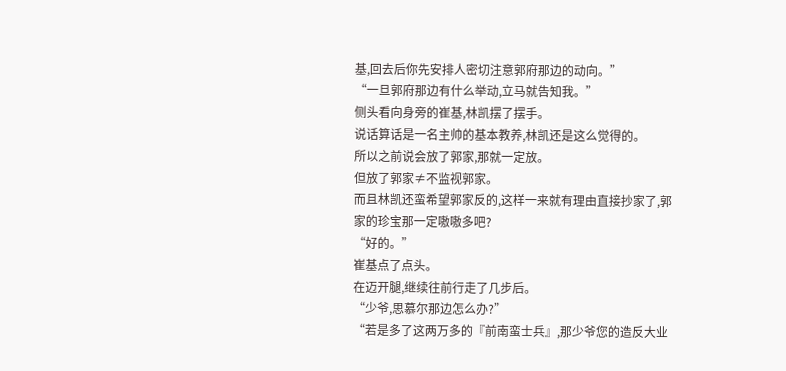基,回去后你先安排人密切注意郭府那边的动向。”
“一旦郭府那边有什么举动,立马就告知我。”
侧头看向身旁的崔基,林凯摆了摆手。
说话算话是一名主帅的基本教养,林凯还是这么觉得的。
所以之前说会放了郭家,那就一定放。
但放了郭家≠不监视郭家。
而且林凯还蛮希望郭家反的,这样一来就有理由直接抄家了,郭家的珍宝那一定嗷嗷多吧?
“好的。”
崔基点了点头。
在迈开腿,继续往前行走了几步后。
“少爷,思慕尔那边怎么办?”
“若是多了这两万多的『前南蛮士兵』,那少爷您的造反大业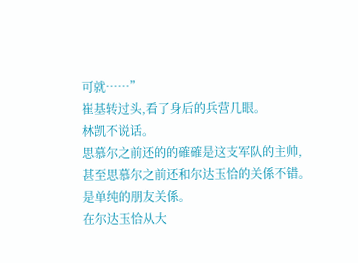可就……”
崔基转过头,看了身后的兵营几眼。
林凯不说话。
思慕尔之前还的的確確是这支军队的主帅,甚至思慕尔之前还和尔达玉恰的关係不错。
是单纯的朋友关係。
在尔达玉恰从大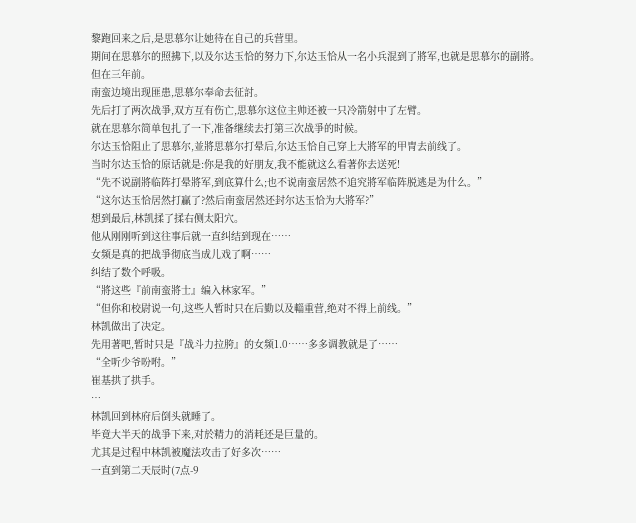黎跑回来之后,是思慕尔让她待在自己的兵营里。
期间在思慕尔的照拂下,以及尔达玉恰的努力下,尔达玉恰从一名小兵混到了將军,也就是思慕尔的副將。
但在三年前。
南蛮边境出现匪患,思慕尔奉命去征討。
先后打了两次战爭,双方互有伤亡,思慕尔这位主帅还被一只冷箭射中了左臂。
就在思慕尔简单包扎了一下,准备继续去打第三次战爭的时候。
尔达玉恰阻止了思慕尔,並將思慕尔打晕后,尔达玉恰自己穿上大將军的甲冑去前线了。
当时尔达玉恰的原话就是:你是我的好朋友,我不能就这么看著你去送死!
“先不说副將临阵打晕將军,到底算什么;也不说南蛮居然不追究將军临阵脱逃是为什么。”
“这尔达玉恰居然打贏了?然后南蛮居然还封尔达玉恰为大將军?”
想到最后,林凯揉了揉右侧太阳穴。
他从刚刚听到这往事后就一直纠结到现在……
女频是真的把战爭彻底当成儿戏了啊……
纠结了数个呼吸。
“將这些『前南蛮將士』编入林家军。”
“但你和校尉说一句,这些人暂时只在后勤以及輜重营,绝对不得上前线。”
林凯做出了决定。
先用著吧,暂时只是『战斗力拉胯』的女频1.0……多多调教就是了……
“全听少爷吩咐。”
崔基拱了拱手。
…
林凯回到林府后倒头就睡了。
毕竟大半天的战爭下来,对於精力的消耗还是巨量的。
尤其是过程中林凯被魔法攻击了好多次……
一直到第二天辰时(7点-9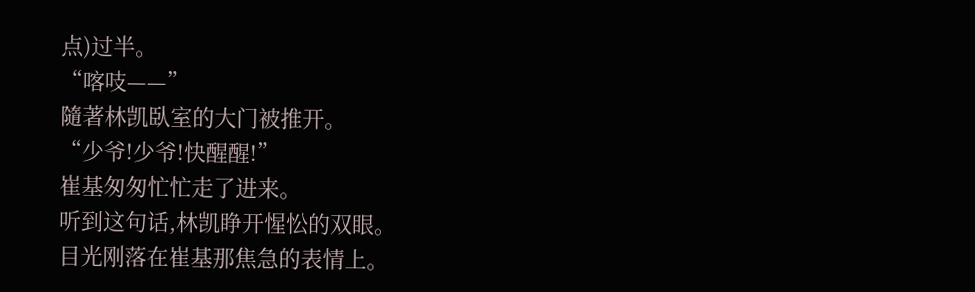点)过半。
“喀吱——”
隨著林凯臥室的大门被推开。
“少爷!少爷!快醒醒!”
崔基匆匆忙忙走了进来。
听到这句话,林凯睁开惺忪的双眼。
目光刚落在崔基那焦急的表情上。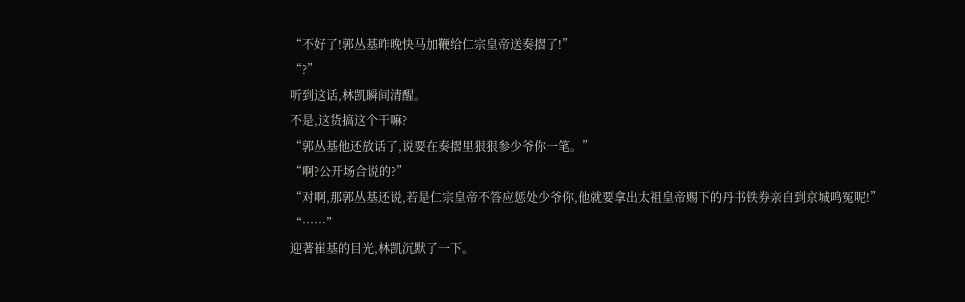“不好了!郭丛基昨晚快马加鞭给仁宗皇帝送奏摺了!”
“?”
听到这话,林凯瞬间清醒。
不是,这货搞这个干嘛?
“郭丛基他还放话了,说要在奏摺里狠狠参少爷你一笔。”
“啊?公开场合说的?”
“对啊,那郭丛基还说,若是仁宗皇帝不答应惩处少爷你,他就要拿出太祖皇帝赐下的丹书铁券亲自到京城鸣冤呢!”
“……”
迎著崔基的目光,林凯沉默了一下。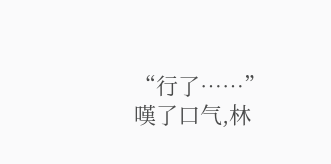“行了……”
嘆了口气,林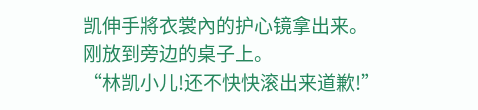凯伸手將衣裳內的护心镜拿出来。
刚放到旁边的桌子上。
“林凯小儿!还不快快滚出来道歉!”